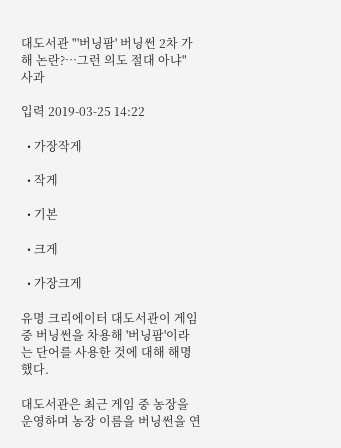대도서관 "'버닝팜' 버닝썬 2차 가해 논란?…그런 의도 절대 아냐" 사과

입력 2019-03-25 14:22

  • 가장작게

  • 작게

  • 기본

  • 크게

  • 가장크게

유명 크리에이터 대도서관이 게임 중 버닝썬을 차용해 '버닝팜'이라는 단어를 사용한 것에 대해 해명했다.

대도서관은 최근 게임 중 농장을 운영하며 농장 이름을 버닝썬을 연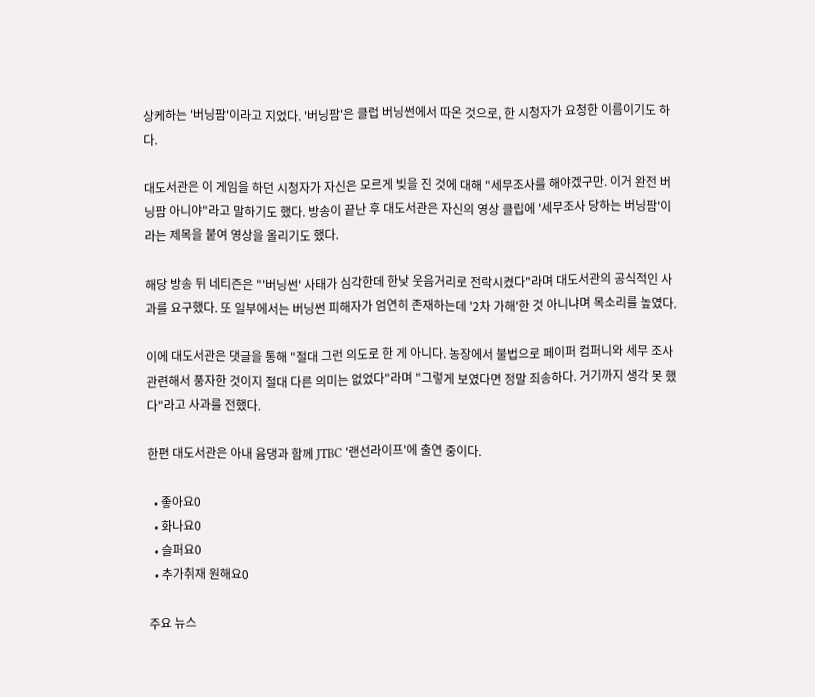상케하는 '버닝팜'이라고 지었다. '버닝팜'은 클럽 버닝썬에서 따온 것으로, 한 시청자가 요청한 이름이기도 하다.

대도서관은 이 게임을 하던 시청자가 자신은 모르게 빚을 진 것에 대해 "세무조사를 해야겠구만. 이거 완전 버닝팜 아니야"라고 말하기도 했다. 방송이 끝난 후 대도서관은 자신의 영상 클립에 '세무조사 당하는 버닝팜'이라는 제목을 붙여 영상을 올리기도 했다.

해당 방송 뒤 네티즌은 "'버닝썬' 사태가 심각한데 한낮 웃음거리로 전락시켰다"라며 대도서관의 공식적인 사과를 요구했다. 또 일부에서는 버닝썬 피해자가 엄연히 존재하는데 '2차 가해'한 것 아니냐며 목소리를 높였다.

이에 대도서관은 댓글을 통해 "절대 그런 의도로 한 게 아니다. 농장에서 불법으로 페이퍼 컴퍼니와 세무 조사 관련해서 풍자한 것이지 절대 다른 의미는 없었다"라며 "그렇게 보였다면 정말 죄송하다. 거기까지 생각 못 했다"라고 사과를 전했다.

한편 대도서관은 아내 윰댕과 함께 JTBC '랜선라이프'에 출연 중이다.

  • 좋아요0
  • 화나요0
  • 슬퍼요0
  • 추가취재 원해요0

주요 뉴스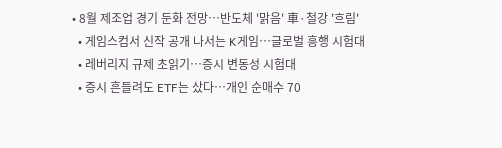• 8월 제조업 경기 둔화 전망⋯반도체 '맑음' 車·철강 '흐림'
  • 게임스컴서 신작 공개 나서는 K게임…글로벌 흥행 시험대
  • 레버리지 규제 초읽기…증시 변동성 시험대
  • 증시 흔들려도 ETF는 샀다…개인 순매수 70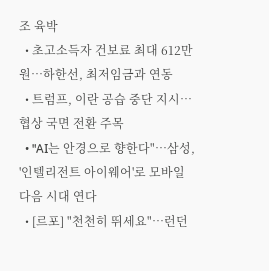조 육박
  • 초고소득자 건보료 최대 612만원⋯하한선, 최저임금과 연동
  • 트럼프, 이란 공습 중단 지시⋯협상 국면 전환 주목
  • "AI는 안경으로 향한다"…삼성, '인텔리전트 아이웨어'로 모바일 다음 시대 연다
  • [르포] "천천히 뛰세요"…런던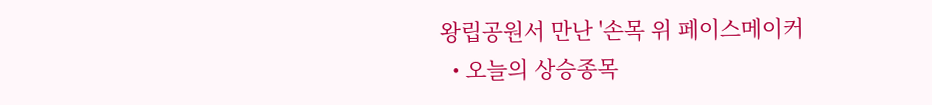왕립공원서 만난 '손목 위 페이스메이커
  • 오늘의 상승종목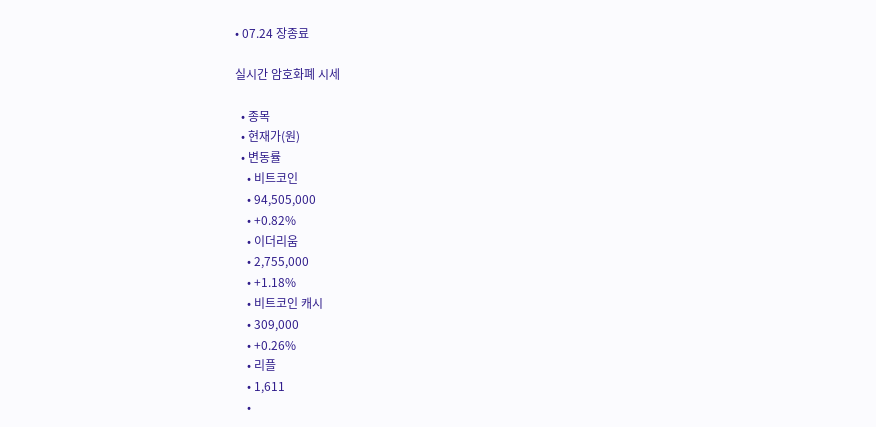• 07.24 장종료

실시간 암호화폐 시세

  • 종목
  • 현재가(원)
  • 변동률
    • 비트코인
    • 94,505,000
    • +0.82%
    • 이더리움
    • 2,755,000
    • +1.18%
    • 비트코인 캐시
    • 309,000
    • +0.26%
    • 리플
    • 1,611
    •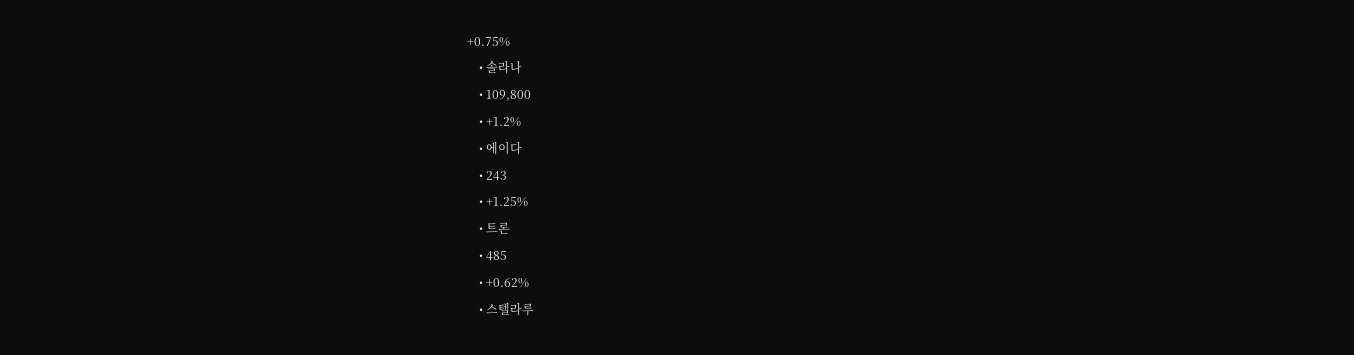+0.75%
    • 솔라나
    • 109,800
    • +1.2%
    • 에이다
    • 243
    • +1.25%
    • 트론
    • 485
    • +0.62%
    • 스텔라루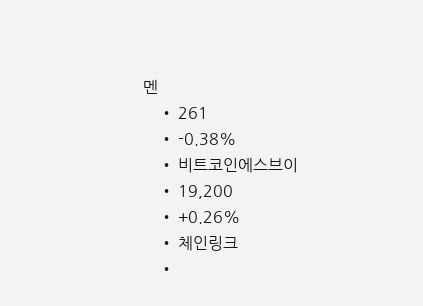멘
    • 261
    • -0.38%
    • 비트코인에스브이
    • 19,200
    • +0.26%
    • 체인링크
    •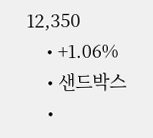12,350
    • +1.06%
    • 샌드박스
    •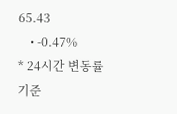65.43
    • -0.47%
* 24시간 변동률 기준